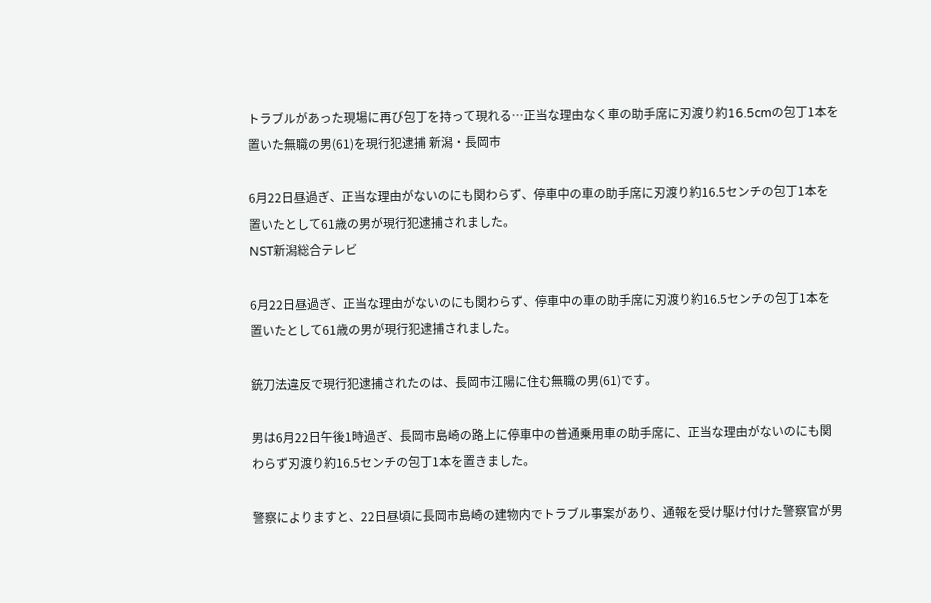トラブルがあった現場に再び包丁を持って現れる…正当な理由なく車の助手席に刃渡り約16.5cmの包丁1本を置いた無職の男(61)を現行犯逮捕 新潟・長岡市

6月22日昼過ぎ、正当な理由がないのにも関わらず、停車中の車の助手席に刃渡り約16.5センチの包丁1本を置いたとして61歳の男が現行犯逮捕されました。
NST新潟総合テレビ

6月22日昼過ぎ、正当な理由がないのにも関わらず、停車中の車の助手席に刃渡り約16.5センチの包丁1本を置いたとして61歳の男が現行犯逮捕されました。

銃刀法違反で現行犯逮捕されたのは、長岡市江陽に住む無職の男(61)です。

男は6月22日午後1時過ぎ、長岡市島崎の路上に停車中の普通乗用車の助手席に、正当な理由がないのにも関わらず刃渡り約16.5センチの包丁1本を置きました。

警察によりますと、22日昼頃に長岡市島崎の建物内でトラブル事案があり、通報を受け駆け付けた警察官が男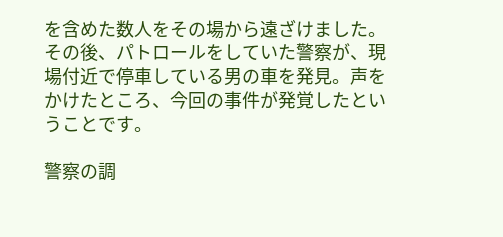を含めた数人をその場から遠ざけました。その後、パトロールをしていた警察が、現場付近で停車している男の車を発見。声をかけたところ、今回の事件が発覚したということです。

警察の調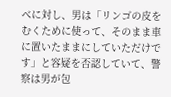べに対し、男は「リンゴの皮をむくために使って、そのまま車に置いたままにしていただけです」と容疑を否認していて、警察は男が包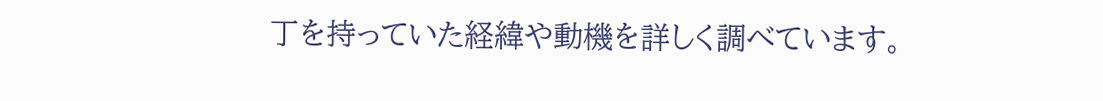丁を持っていた経緯や動機を詳しく調べています。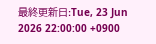最終更新日:Tue, 23 Jun 2026 22:00:00 +0900